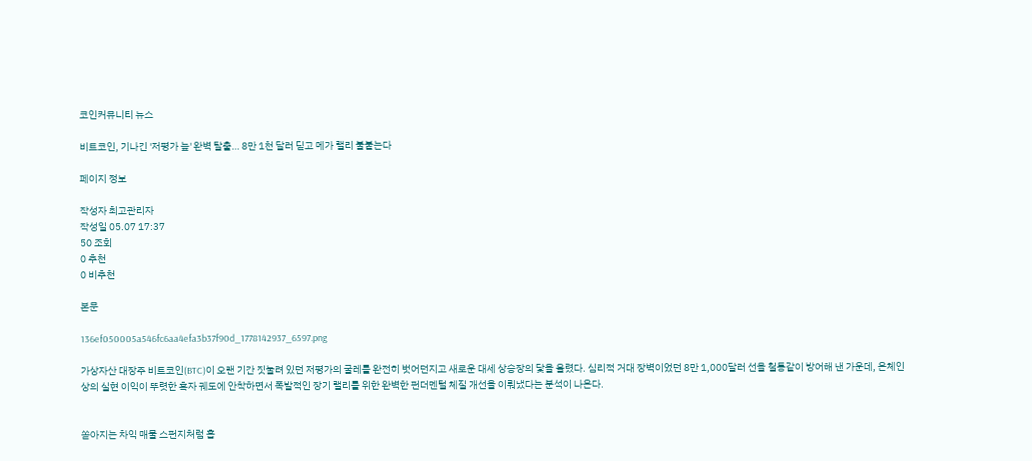코인커뮤니티 뉴스

비트코인, 기나긴 '저평가 늪' 완벽 탈출… 8만 1천 달러 딛고 메가 랠리 불붙는다

페이지 정보

작성자 최고관리자
작성일 05.07 17:37
50 조회
0 추천
0 비추천

본문

136ef050005a546fc6aa4efa3b37f90d_1778142937_6597.png

가상자산 대장주 비트코인(BTC)이 오랜 기간 짓눌려 있던 저평가의 굴레를 완전히 벗어던지고 새로운 대세 상승장의 닻을 올렸다. 심리적 거대 장벽이었던 8만 1,000달러 선을 철통같이 방어해 낸 가운데, 온체인 상의 실현 이익이 뚜렷한 흑자 궤도에 안착하면서 폭발적인 장기 랠리를 위한 완벽한 펀더멘털 체질 개선을 이뤄냈다는 분석이 나온다.


쏟아지는 차익 매물 스펀지처럼 흡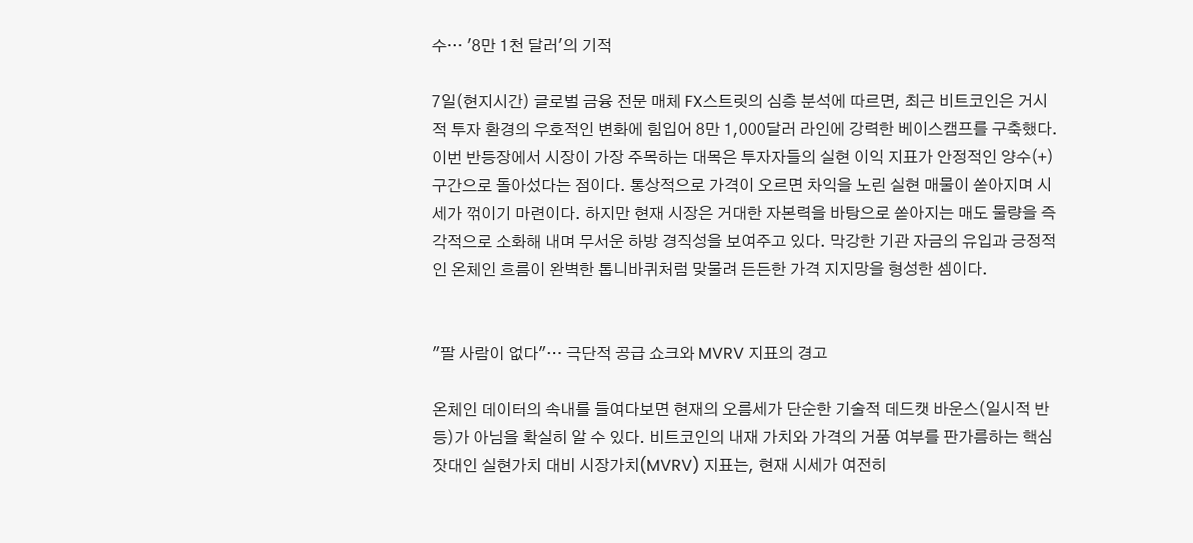수… '8만 1천 달러'의 기적

7일(현지시간) 글로벌 금융 전문 매체 FX스트릿의 심층 분석에 따르면, 최근 비트코인은 거시적 투자 환경의 우호적인 변화에 힘입어 8만 1,000달러 라인에 강력한 베이스캠프를 구축했다.이번 반등장에서 시장이 가장 주목하는 대목은 투자자들의 실현 이익 지표가 안정적인 양수(+) 구간으로 돌아섰다는 점이다. 통상적으로 가격이 오르면 차익을 노린 실현 매물이 쏟아지며 시세가 꺾이기 마련이다. 하지만 현재 시장은 거대한 자본력을 바탕으로 쏟아지는 매도 물량을 즉각적으로 소화해 내며 무서운 하방 경직성을 보여주고 있다. 막강한 기관 자금의 유입과 긍정적인 온체인 흐름이 완벽한 톱니바퀴처럼 맞물려 든든한 가격 지지망을 형성한 셈이다.


"팔 사람이 없다"… 극단적 공급 쇼크와 MVRV 지표의 경고

온체인 데이터의 속내를 들여다보면 현재의 오름세가 단순한 기술적 데드캣 바운스(일시적 반등)가 아님을 확실히 알 수 있다. 비트코인의 내재 가치와 가격의 거품 여부를 판가름하는 핵심 잣대인 실현가치 대비 시장가치(MVRV) 지표는, 현재 시세가 여전히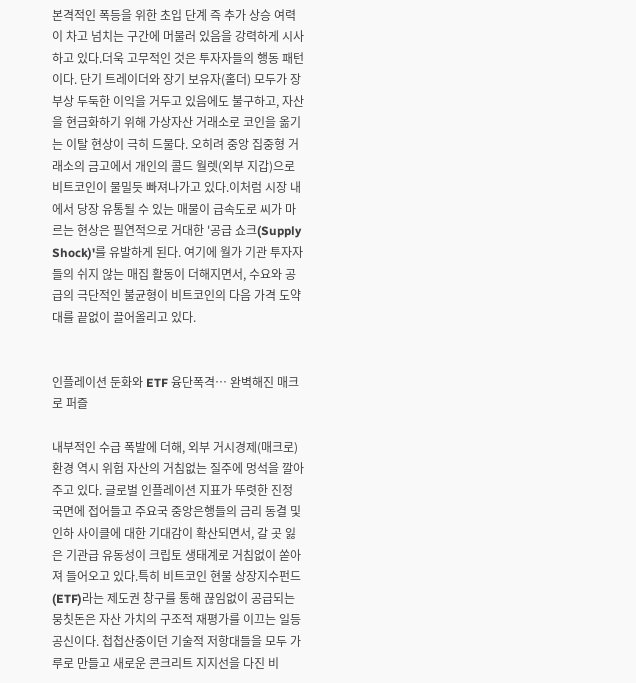본격적인 폭등을 위한 초입 단계 즉 추가 상승 여력이 차고 넘치는 구간에 머물러 있음을 강력하게 시사하고 있다.더욱 고무적인 것은 투자자들의 행동 패턴이다. 단기 트레이더와 장기 보유자(홀더) 모두가 장부상 두둑한 이익을 거두고 있음에도 불구하고, 자산을 현금화하기 위해 가상자산 거래소로 코인을 옮기는 이탈 현상이 극히 드물다. 오히려 중앙 집중형 거래소의 금고에서 개인의 콜드 월렛(외부 지갑)으로 비트코인이 물밀듯 빠져나가고 있다.이처럼 시장 내에서 당장 유통될 수 있는 매물이 급속도로 씨가 마르는 현상은 필연적으로 거대한 '공급 쇼크(Supply Shock)'를 유발하게 된다. 여기에 월가 기관 투자자들의 쉬지 않는 매집 활동이 더해지면서, 수요와 공급의 극단적인 불균형이 비트코인의 다음 가격 도약대를 끝없이 끌어올리고 있다.


인플레이션 둔화와 ETF 융단폭격… 완벽해진 매크로 퍼즐

내부적인 수급 폭발에 더해, 외부 거시경제(매크로) 환경 역시 위험 자산의 거침없는 질주에 멍석을 깔아주고 있다. 글로벌 인플레이션 지표가 뚜렷한 진정 국면에 접어들고 주요국 중앙은행들의 금리 동결 및 인하 사이클에 대한 기대감이 확산되면서, 갈 곳 잃은 기관급 유동성이 크립토 생태계로 거침없이 쏟아져 들어오고 있다.특히 비트코인 현물 상장지수펀드(ETF)라는 제도권 창구를 통해 끊임없이 공급되는 뭉칫돈은 자산 가치의 구조적 재평가를 이끄는 일등 공신이다. 첩첩산중이던 기술적 저항대들을 모두 가루로 만들고 새로운 콘크리트 지지선을 다진 비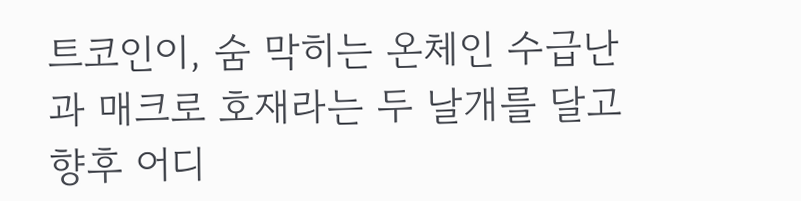트코인이, 숨 막히는 온체인 수급난과 매크로 호재라는 두 날개를 달고 향후 어디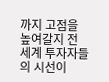까지 고점을 높여갈지 전 세계 투자자들의 시선이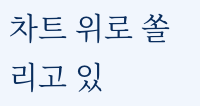차트 위로 쏠리고 있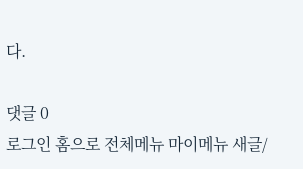다.

댓글 0
로그인 홈으로 전체메뉴 마이메뉴 새글/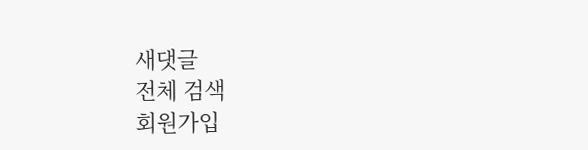새댓글
전체 검색
회원가입